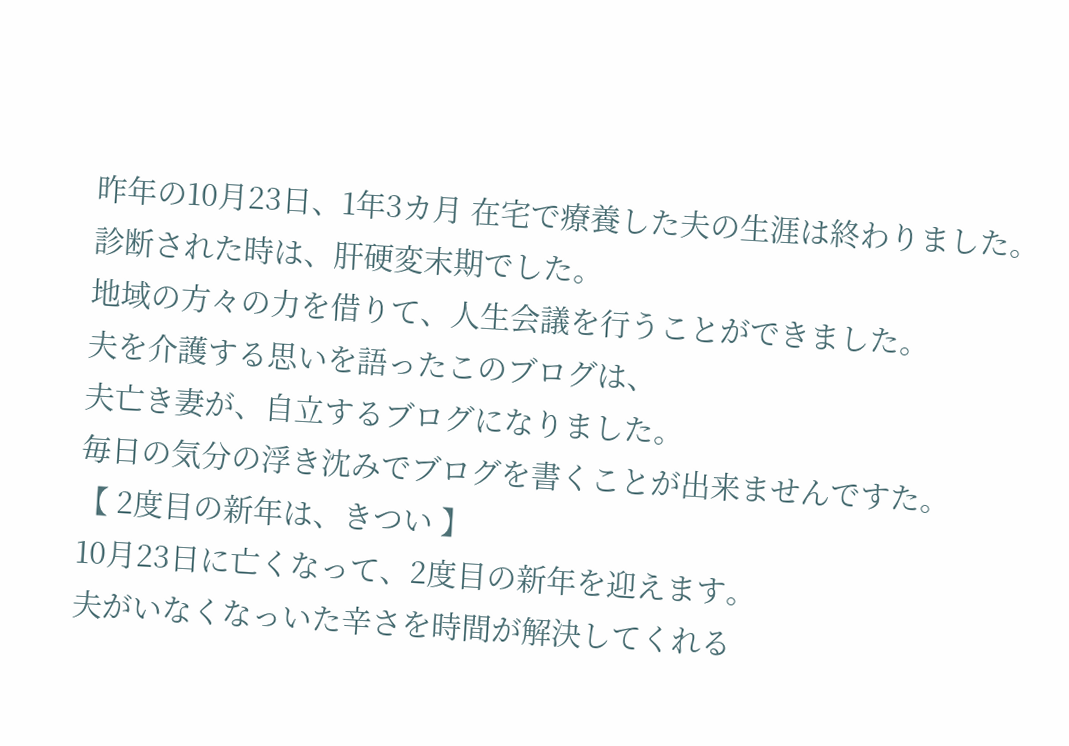昨年の10月23日、1年3カ月 在宅で療養した夫の生涯は終わりました。
診断された時は、肝硬変末期でした。
地域の方々の力を借りて、人生会議を行うことができました。
夫を介護する思いを語ったこのブログは、
夫亡き妻が、自立するブログになりました。
毎日の気分の浮き沈みでブログを書くことが出来ませんですた。
【 2度目の新年は、きつい 】
10月23日に亡くなって、2度目の新年を迎えます。
夫がいなくなっいた辛さを時間が解決してくれる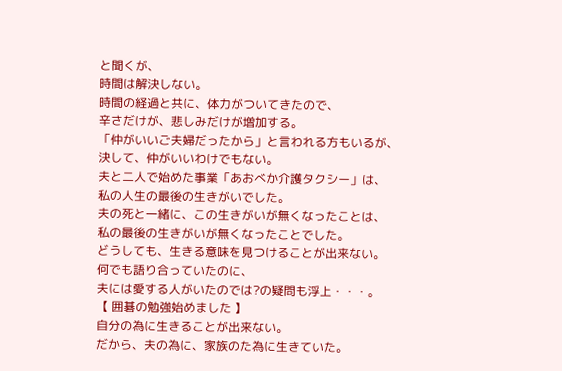と聞くが、
時間は解決しない。
時間の経過と共に、体力がついてきたので、
辛さだけが、悲しみだけが増加する。
「仲がいいご夫婦だったから」と言われる方もいるが、
決して、仲がいいわけでもない。
夫と二人で始めた事業「あおべか介護タクシー」は、
私の人生の最後の生きがいでした。
夫の死と一緒に、この生きがいが無くなったことは、
私の最後の生きがいが無くなったことでした。
どうしても、生きる意味を見つけることが出来ない。
何でも語り合っていたのに、
夫には愛する人がいたのでは?の疑問も浮上・・・。
【 囲碁の勉強始めました 】
自分の為に生きることが出来ない。
だから、夫の為に、家族のた為に生きていた。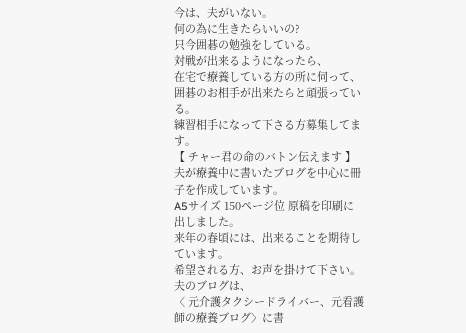今は、夫がいない。
何の為に生きたらいいの?
只今囲碁の勉強をしている。
対戦が出来るようになったら、
在宅で療養している方の所に伺って、
囲碁のお相手が出来たらと頑張っている。
練習相手になって下さる方募集してます。
【 チャー君の命のバトン伝えます 】
夫が療養中に書いたブログを中心に冊子を作成しています。
A5サイズ 150ページ位 原稿を印刷に出しました。
来年の春頃には、出来ることを期待しています。
希望される方、お声を掛けて下さい。
夫のブログは、
〈 元介護タクシードライバー、元看護師の療養ブログ〉に書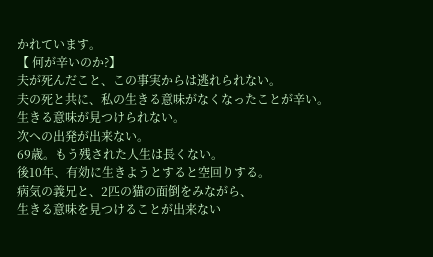かれています。
【 何が辛いのか?】
夫が死んだこと、この事実からは逃れられない。
夫の死と共に、私の生きる意味がなくなったことが辛い。
生きる意味が見つけられない。
次への出発が出来ない。
69歳。もう残された人生は長くない。
後10年、有効に生きようとすると空回りする。
病気の義兄と、2匹の猫の面倒をみながら、
生きる意味を見つけることが出来ない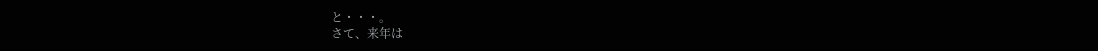と・・・。
さて、来年は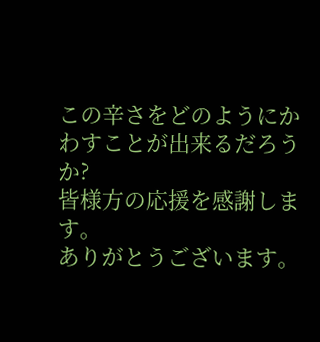この辛さをどのようにかわすことが出来るだろうか?
皆様方の応援を感謝します。
ありがとうございます。